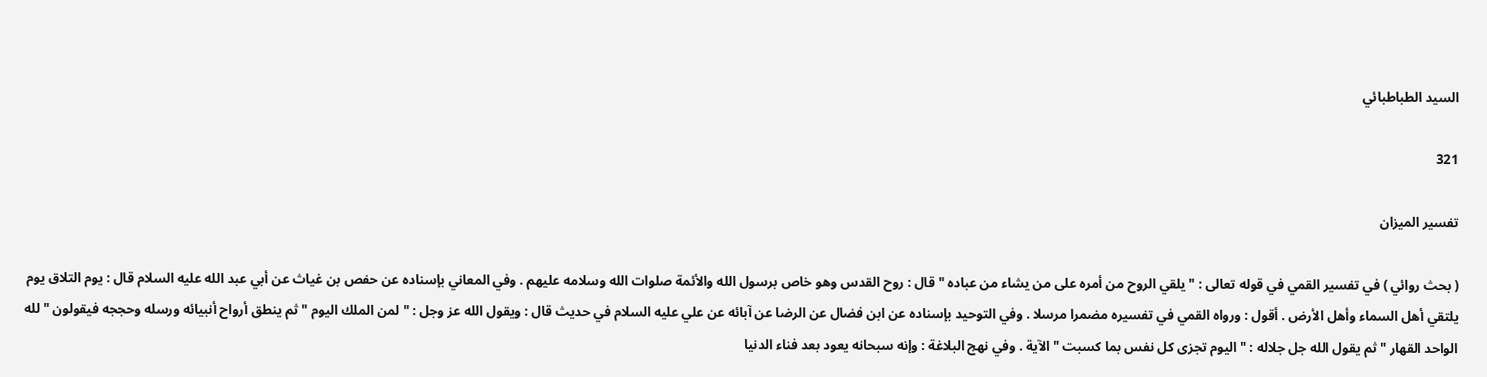السيد الطباطبائي

321

تفسير الميزان

( بحث روائي ) في تفسير القمي في قوله تعالى : " يلقي الروح من أمره على من يشاء من عباده " قال : روح القدس وهو خاص برسول الله والأئمة صلوات الله وسلامه عليهم . وفي المعاني بإسناده عن حفص بن غياث عن أبي عبد الله عليه السلام قال : يوم التلاق يوم يلتقي أهل السماء وأهل الأرض . أقول : ورواه القمي في تفسيره مضمرا مرسلا . وفي التوحيد بإسناده عن ابن فضال عن الرضا عن آبائه عن علي عليه السلام في حديث قال : ويقول الله عز وجل : " لمن الملك اليوم " ثم ينطق أرواح أنبيائه ورسله وحججه فيقولون " لله الواحد القهار " ثم يقول الله جل جلاله : " اليوم تجزى كل نفس بما كسبت " الآية . وفي نهج البلاغة : وإنه سبحانه يعود بعد فناء الدنيا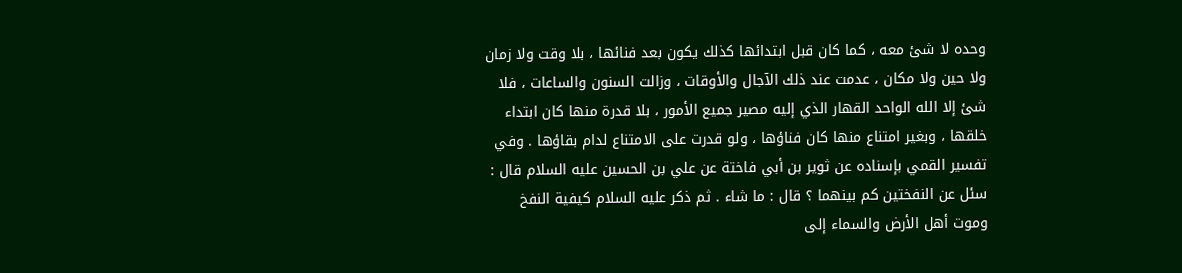وحده لا شئ معه ، كما كان قبل ابتدائها كذلك يكون بعد فنائها ، بلا وقت ولا زمان ولا حين ولا مكان ، عدمت عند ذلك الآجال والأوقات ، وزالت السنون والساعات ، فلا شئ إلا الله الواحد القهار الذي إليه مصير جميع الأمور ، بلا قدرة منها كان ابتداء خلقها ، وبغير امتناع منها كان فناؤها ، ولو قدرت على الامتناع لدام بقاؤها . وفي تفسير القمي بإسناده عن ثوير بن أبي فاختة عن علي بن الحسين عليه السلام قال : سئل عن النفختين كم بينهما ؟ قال : ما شاء . ثم ذكر عليه السلام كيفية النفخ وموت أهل الأرض والسماء إلى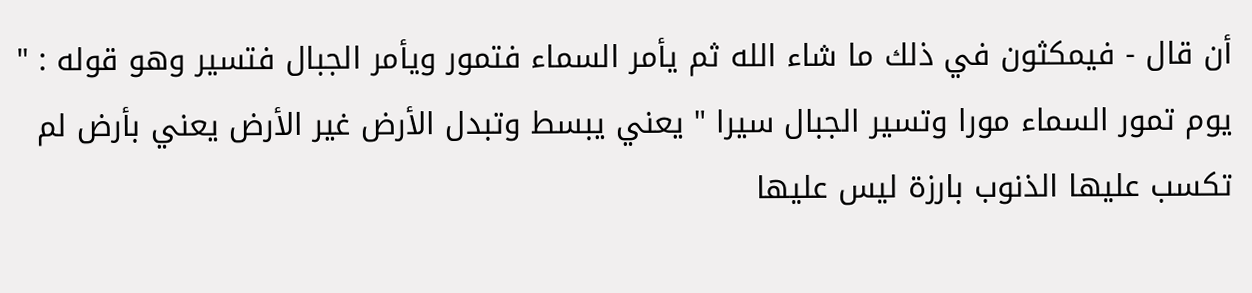أن قال - فيمكثون في ذلك ما شاء الله ثم يأمر السماء فتمور ويأمر الجبال فتسير وهو قوله : " يوم تمور السماء مورا وتسير الجبال سيرا " يعني يبسط وتبدل الأرض غير الأرض يعني بأرض لم تكسب عليها الذنوب بارزة ليس عليها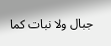جبال ولا نبات كما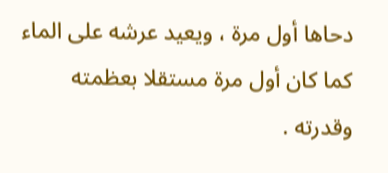دحاها أول مرة ، ويعيد عرشه على الماء كما كان أول مرة مستقلا بعظمته وقدرته .